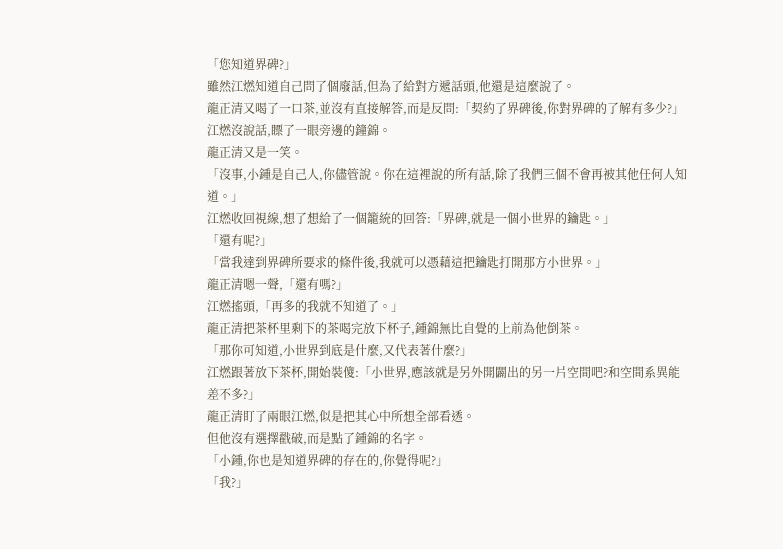「您知道界碑?」
雖然江燃知道自己問了個廢話,但為了給對方遞話頭,他還是這麼說了。
龍正清又喝了一口茶,並沒有直接解答,而是反問:「契約了界碑後,你對界碑的了解有多少?」
江燃沒說話,瞟了一眼旁邊的鐘錦。
龍正清又是一笑。
「沒事,小鍾是自己人,你儘管說。你在這裡說的所有話,除了我們三個不會再被其他任何人知道。」
江燃收回視線,想了想給了一個籠統的回答:「界碑,就是一個小世界的鑰匙。」
「還有呢?」
「當我達到界碑所要求的條件後,我就可以憑藉這把鑰匙打開那方小世界。」
龍正清嗯一聲,「還有嗎?」
江燃搖頭,「再多的我就不知道了。」
龍正清把茶杯里剩下的茶喝完放下杯子,鍾錦無比自覺的上前為他倒茶。
「那你可知道,小世界到底是什麼,又代表著什麼?」
江燃跟著放下茶杯,開始裝傻:「小世界,應該就是另外開闢出的另一片空間吧?和空間系異能差不多?」
龍正清盯了兩眼江燃,似是把其心中所想全部看透。
但他沒有選擇戳破,而是點了鍾錦的名字。
「小鍾,你也是知道界碑的存在的,你覺得呢?」
「我?」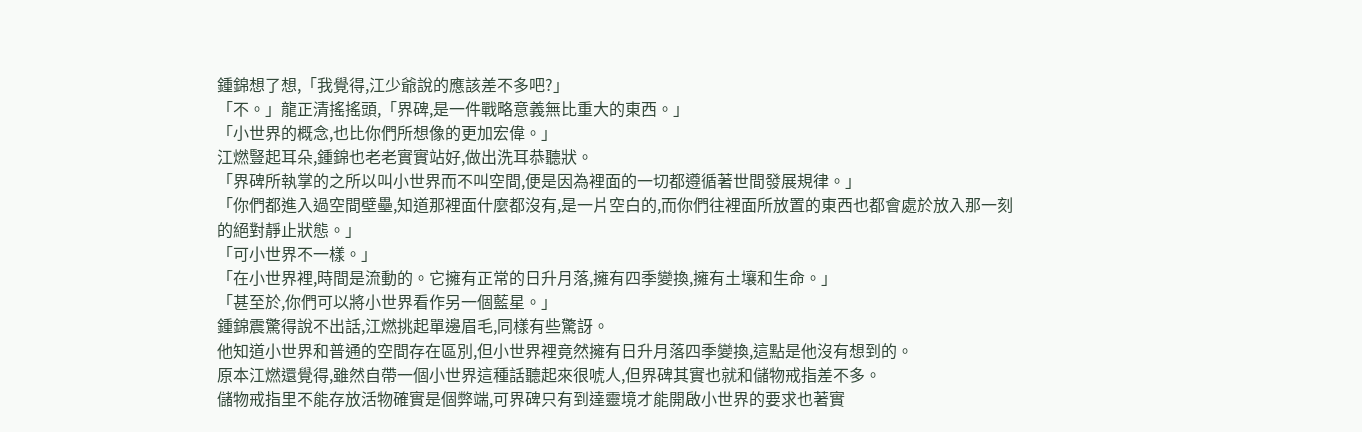鍾錦想了想,「我覺得,江少爺說的應該差不多吧?」
「不。」龍正清搖搖頭,「界碑,是一件戰略意義無比重大的東西。」
「小世界的概念,也比你們所想像的更加宏偉。」
江燃豎起耳朵,鍾錦也老老實實站好,做出洗耳恭聽狀。
「界碑所執掌的之所以叫小世界而不叫空間,便是因為裡面的一切都遵循著世間發展規律。」
「你們都進入過空間壁壘,知道那裡面什麼都沒有,是一片空白的,而你們往裡面所放置的東西也都會處於放入那一刻的絕對靜止狀態。」
「可小世界不一樣。」
「在小世界裡,時間是流動的。它擁有正常的日升月落,擁有四季變換,擁有土壤和生命。」
「甚至於,你們可以將小世界看作另一個藍星。」
鍾錦震驚得說不出話,江燃挑起單邊眉毛,同樣有些驚訝。
他知道小世界和普通的空間存在區別,但小世界裡竟然擁有日升月落四季變換,這點是他沒有想到的。
原本江燃還覺得,雖然自帶一個小世界這種話聽起來很唬人,但界碑其實也就和儲物戒指差不多。
儲物戒指里不能存放活物確實是個弊端,可界碑只有到達靈境才能開啟小世界的要求也著實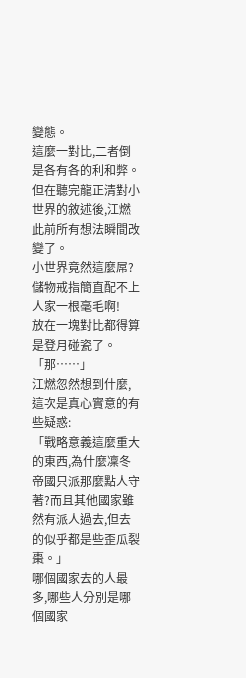變態。
這麼一對比,二者倒是各有各的利和弊。
但在聽完龍正清對小世界的敘述後,江燃此前所有想法瞬間改變了。
小世界竟然這麼屌?儲物戒指簡直配不上人家一根毫毛啊!
放在一塊對比都得算是登月碰瓷了。
「那……」
江燃忽然想到什麼,這次是真心實意的有些疑惑:
「戰略意義這麼重大的東西,為什麼凜冬帝國只派那麼點人守著?而且其他國家雖然有派人過去,但去的似乎都是些歪瓜裂棗。」
哪個國家去的人最多,哪些人分別是哪個國家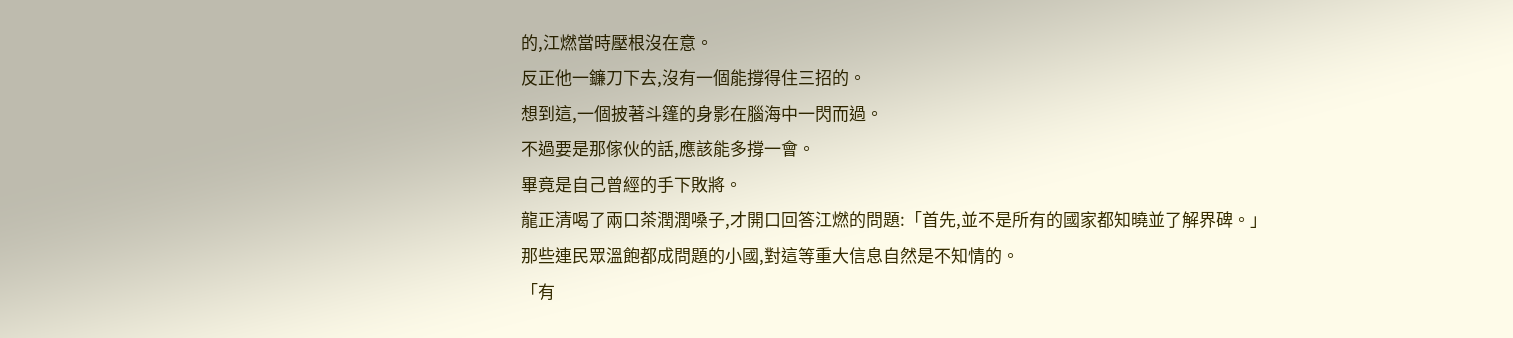的,江燃當時壓根沒在意。
反正他一鐮刀下去,沒有一個能撐得住三招的。
想到這,一個披著斗篷的身影在腦海中一閃而過。
不過要是那傢伙的話,應該能多撐一會。
畢竟是自己曾經的手下敗將。
龍正清喝了兩口茶潤潤嗓子,才開口回答江燃的問題:「首先,並不是所有的國家都知曉並了解界碑。」
那些連民眾溫飽都成問題的小國,對這等重大信息自然是不知情的。
「有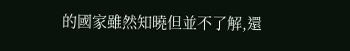的國家雖然知曉但並不了解,還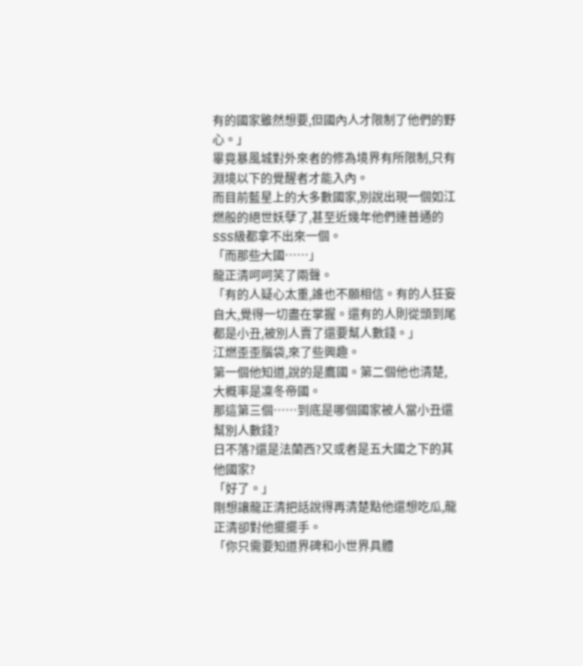有的國家雖然想要,但國內人才限制了他們的野心。」
畢竟暴風城對外來者的修為境界有所限制,只有淵境以下的覺醒者才能入內。
而目前藍星上的大多數國家,別說出現一個如江燃般的絕世妖孽了,甚至近幾年他們連普通的SSS級都拿不出來一個。
「而那些大國……」
龍正清呵呵笑了兩聲。
「有的人疑心太重,誰也不願相信。有的人狂妄自大,覺得一切盡在掌握。還有的人則從頭到尾都是小丑,被別人賣了還要幫人數錢。」
江燃歪歪腦袋,來了些興趣。
第一個他知道,說的是鷹國。第二個他也清楚,大概率是凜冬帝國。
那這第三個……到底是哪個國家被人當小丑還幫別人數錢?
日不落?還是法蘭西?又或者是五大國之下的其他國家?
「好了。」
剛想讓龍正清把話說得再清楚點他還想吃瓜,龍正清卻對他擺擺手。
「你只需要知道界碑和小世界具體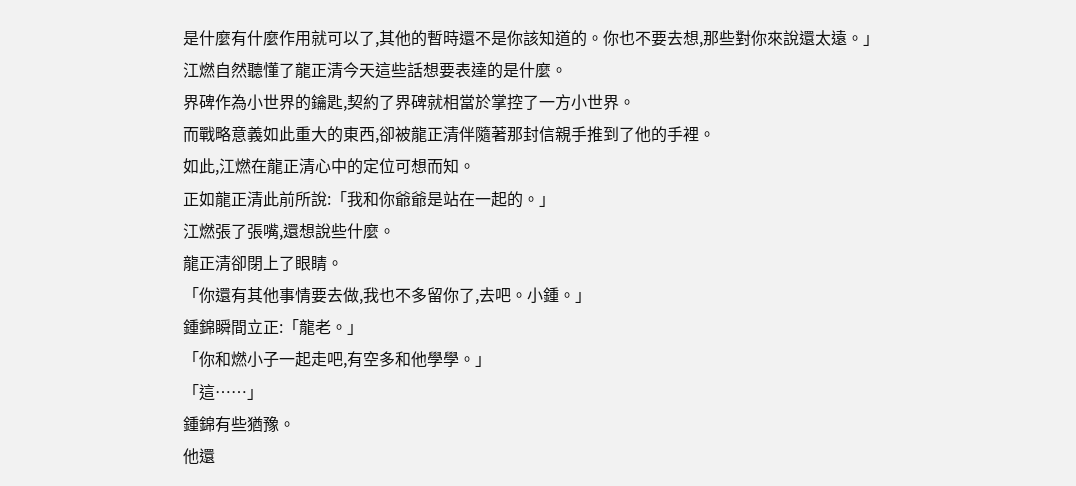是什麼有什麼作用就可以了,其他的暫時還不是你該知道的。你也不要去想,那些對你來說還太遠。」
江燃自然聽懂了龍正清今天這些話想要表達的是什麼。
界碑作為小世界的鑰匙,契約了界碑就相當於掌控了一方小世界。
而戰略意義如此重大的東西,卻被龍正清伴隨著那封信親手推到了他的手裡。
如此,江燃在龍正清心中的定位可想而知。
正如龍正清此前所說:「我和你爺爺是站在一起的。」
江燃張了張嘴,還想說些什麼。
龍正清卻閉上了眼睛。
「你還有其他事情要去做,我也不多留你了,去吧。小鍾。」
鍾錦瞬間立正:「龍老。」
「你和燃小子一起走吧,有空多和他學學。」
「這……」
鍾錦有些猶豫。
他還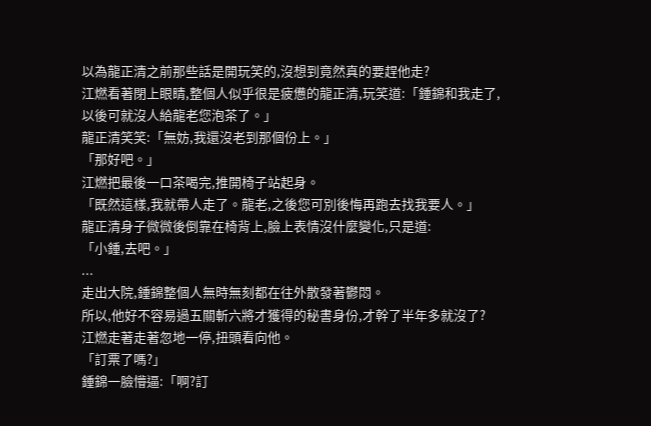以為龍正清之前那些話是開玩笑的,沒想到竟然真的要趕他走?
江燃看著閉上眼睛,整個人似乎很是疲憊的龍正清,玩笑道:「鍾錦和我走了,以後可就沒人給龍老您泡茶了。」
龍正清笑笑:「無妨,我還沒老到那個份上。」
「那好吧。」
江燃把最後一口茶喝完,推開椅子站起身。
「既然這樣,我就帶人走了。龍老,之後您可別後悔再跑去找我要人。」
龍正清身子微微後倒靠在椅背上,臉上表情沒什麼變化,只是道:
「小鍾,去吧。」
...
走出大院,鍾錦整個人無時無刻都在往外散發著鬱悶。
所以,他好不容易過五關斬六將才獲得的秘書身份,才幹了半年多就沒了?
江燃走著走著忽地一停,扭頭看向他。
「訂票了嗎?」
鍾錦一臉懵逼:「啊?訂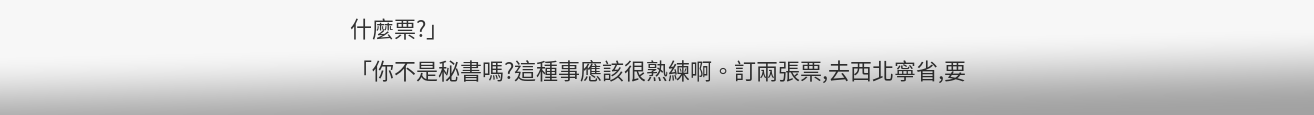什麼票?」
「你不是秘書嗎?這種事應該很熟練啊。訂兩張票,去西北寧省,要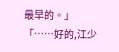最早的。」
「……好的,江少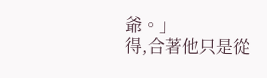爺。」
得,合著他只是從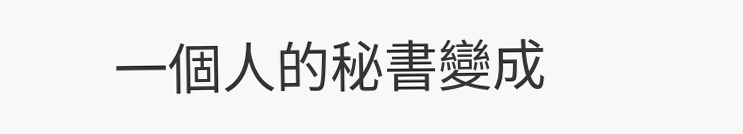一個人的秘書變成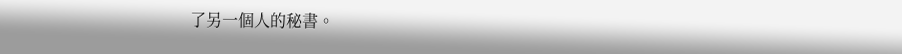了另一個人的秘書。